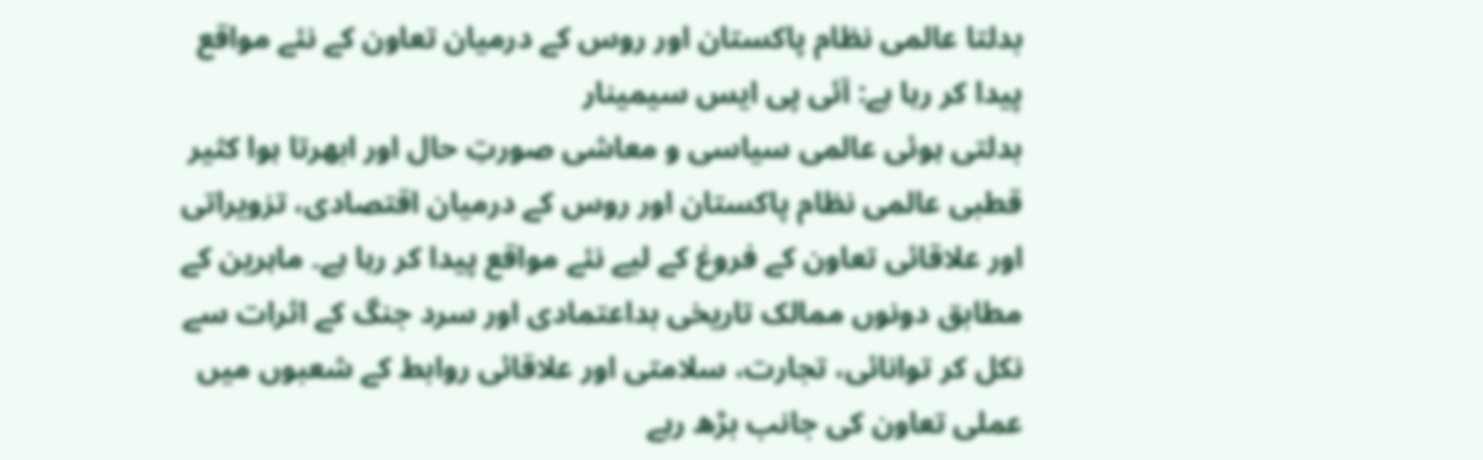بدلتا عالمی نظام پاکستان اور روس کے درمیان تعاون کے نئے مواقع پیدا کر رہا ہے: آئی پی ایس سیمینار
بدلتی ہوئی عالمی سیاسی و معاشی صورتِ حال اور ابھرتا ہوا کثیر قطبی عالمی نظام پاکستان اور روس کے درمیان اقتصادی، تزویراتی اور علاقائی تعاون کے فروغ کے لیے نئے مواقع پیدا کر رہا ہے۔ ماہرین کے مطابق دونوں ممالک تاریخی بداعتمادی اور سرد جنگ کے اثرات سے نکل کر توانائی، تجارت، سلامتی اور علاقائی روابط کے شعبوں میں عملی تعاون کی جانب بڑھ رہے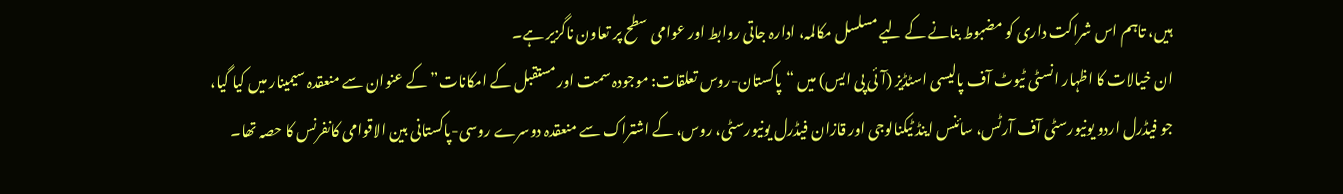ہیں، تاہم اس شراکت داری کو مضبوط بنانے کے لیے مسلسل مکالمہ، ادارہ جاتی روابط اور عوامی سطح پر تعاون ناگزیر ہے۔
ان خیالات کا اظہار انسٹی ٹیوٹ آف پالیسی اسٹڈیز (آئی پی ایس) میں “پاکستان-روس تعلقات: موجودہ سمت اور مستقبل کے امکانات” کے عنوان سے منعقدہ سیمینار میں کیا گیا، جو فیڈرل اردو یونیورسٹی آف آرٹس، سائنس اینڈ ٹیکنالوجی اور قازان فیڈرل یونیورسٹی، روس، کے اشتراک سے منعقدہ دوسرے روسی-پاکستانی بین الاقوامی کانفرنس کا حصہ تھا۔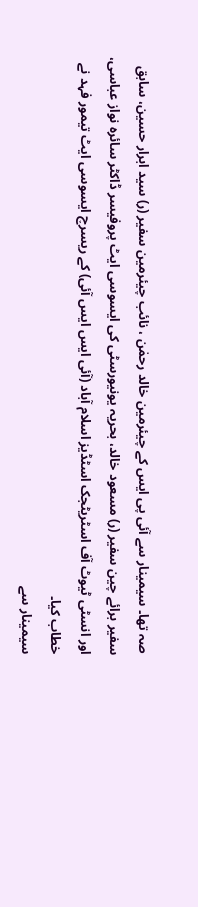صہ تھا۔ سیمینار سے آئی پی ایس کے چیئرمین خالد رحمٰن ، نائب چیئرمین سفیر (ر) سید ابرار حسین، سابق سفیر برائے چین سفیر (ر) مسعود خالد، بحریہ یونیورسٹی کی ایسوسی ایٹ پروفیسر ڈاکٹر سائرہ نواز عباسی، اور انسٹی ٹیوٹ آف اسٹریٹجک اسٹڈیز اسلام آباد (آئی ایس ایس آئی) کے ریسرچ ایسوسی ایٹ تیمور فہد نے خطاب کیا۔
سیمینار سے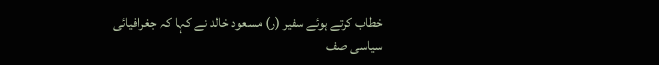خطاب کرتے ہوئے سفیر (ر) مسعود خالد نے کہا کہ جغرافیائی سیاسی صف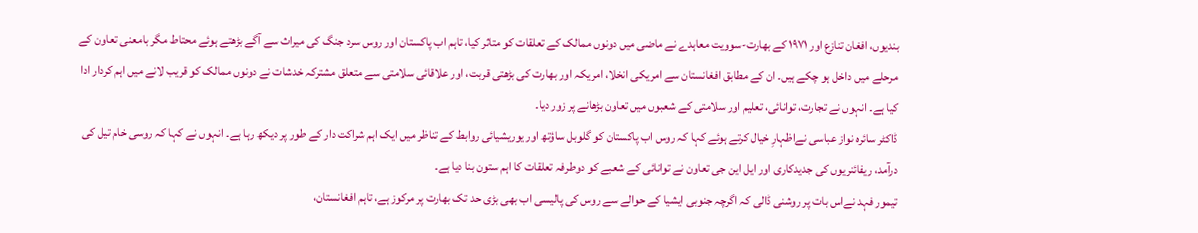بندیوں، افغان تنازع اور ١٩٧١ کے بھارت-سوویت معاہدے نے ماضی میں دونوں ممالک کے تعلقات کو متاثر کیا، تاہم اب پاکستان اور روس سرد جنگ کی میراث سے آگے بڑھتے ہوئے محتاط مگر بامعنی تعاون کے مرحلے میں داخل ہو چکے ہیں۔ ان کے مطابق افغانستان سے امریکی انخلا، امریکہ اور بھارت کی بڑھتی قربت، اور علاقائی سلامتی سے متعلق مشترکہ خدشات نے دونوں ممالک کو قریب لانے میں اہم کردار ادا کیا ہے۔ انہوں نے تجارت، توانائی، تعلیم اور سلامتی کے شعبوں میں تعاون بڑھانے پر زور دیا۔
ڈاکٹر سائرہ نواز عباسی نےاظہارِ خیال کرتے ہوئے کہا کہ روس اب پاکستان کو گلوبل ساؤتھ اور یوریشیائی روابط کے تناظر میں ایک اہم شراکت دار کے طور پر دیکھ رہا ہے۔ انہوں نے کہا کہ روسی خام تیل کی درآمد، ریفائنریوں کی جدیدکاری اور ایل این جی تعاون نے توانائی کے شعبے کو دوطرفہ تعلقات کا اہم ستون بنا دیا ہے۔
تیمور فہد نےاس بات پر روشنی ڈالی کہ اگرچہ جنوبی ایشیا کے حوالے سے روس کی پالیسی اب بھی بڑی حد تک بھارت پر مرکوز ہے، تاہم افغانستان،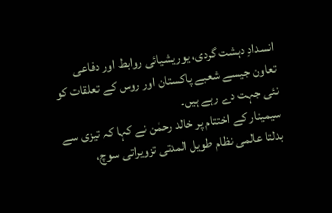انسدادِ دہشت گردی، یوریشیائی روابط اور دفاعی تعاون جیسے شعبے پاکستان اور روس کے تعلقات کو نئی جہت دے رہے ہیں۔
سیمینار کے اختتام پر خالد رحمٰن نے کہا کہ تیزی سے بدلتا عالمی نظام طویل المدتی تزویراتی سوچ،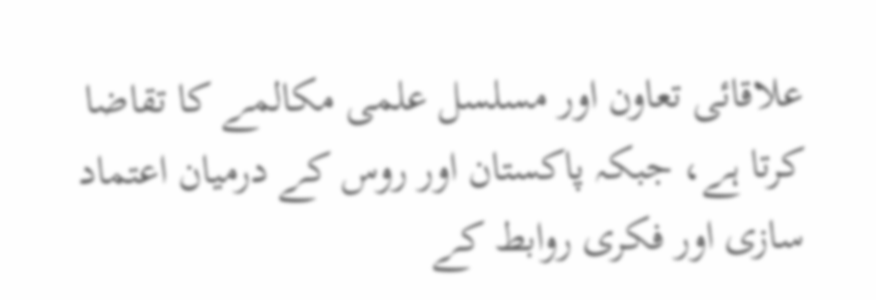علاقائی تعاون اور مسلسل علمی مکالمے کا تقاضا کرتا ہے، جبکہ پاکستان اور روس کے درمیان اعتماد سازی اور فکری روابط کے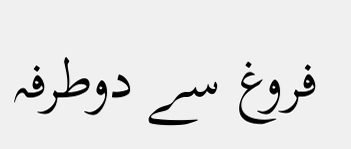فروغ سے دوطرفہ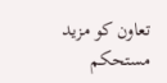تعاون کو مزید مستحکم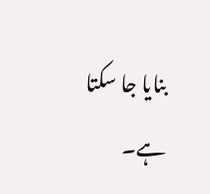بنایا جا سکتا ہے۔